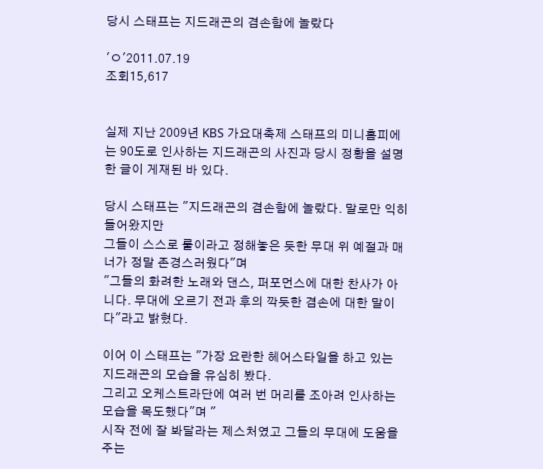당시 스태프는 지드래곤의 겸손함에 놀랐다

'ㅇ'2011.07.19
조회15,617


실제 지난 2009년 KBS 가요대축제 스태프의 미니홈피에는 90도로 인사하는 지드래곤의 사진과 당시 정황을 설명한 글이 게재된 바 있다.

당시 스태프는 "지드래곤의 겸손함에 놀랐다. 말로만 익히들어왔지만
그들이 스스로 룰이라고 정해놓은 듯한 무대 위 예절과 매너가 정말 존경스러웠다"며
"그들의 화려한 노래와 댄스, 퍼포먼스에 대한 찬사가 아니다. 무대에 오르기 전과 후의 깍듯한 겸손에 대한 말이다"라고 밝혔다.

이어 이 스태프는 "가장 요란한 헤어스타일을 하고 있는 지드래곤의 모습을 유심히 봤다.
그리고 오케스트라단에 여러 번 머리를 조아려 인사하는 모습을 목도했다"며 "
시작 전에 잘 봐달라는 제스처였고 그들의 무대에 도움을 주는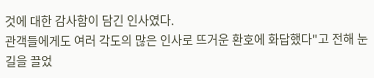것에 대한 감사함이 담긴 인사였다.
관객들에게도 여러 각도의 많은 인사로 뜨거운 환호에 화답했다"고 전해 눈길을 끌었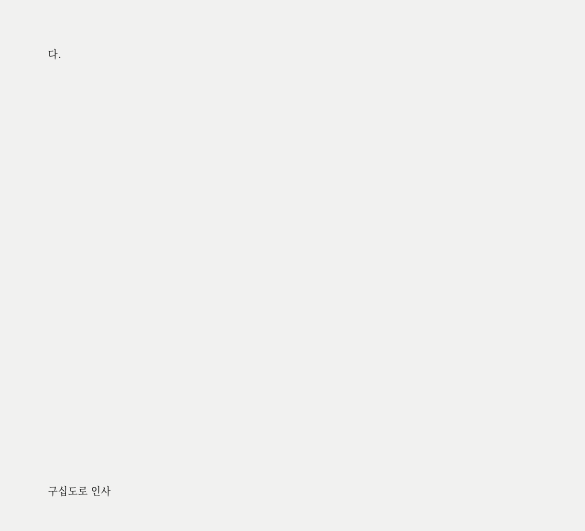다.






















구십도로 인사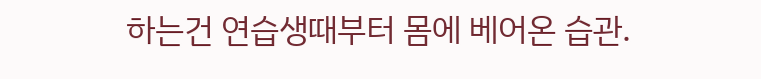하는건 연습생때부터 몸에 베어온 습관.